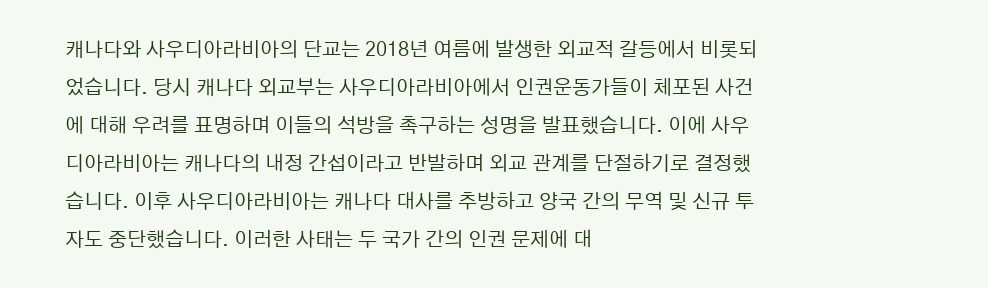캐나다와 사우디아라비아의 단교는 2018년 여름에 발생한 외교적 갈등에서 비롯되었습니다. 당시 캐나다 외교부는 사우디아라비아에서 인권운동가들이 체포된 사건에 대해 우려를 표명하며 이들의 석방을 촉구하는 성명을 발표했습니다. 이에 사우디아라비아는 캐나다의 내정 간섭이라고 반발하며 외교 관계를 단절하기로 결정했습니다. 이후 사우디아라비아는 캐나다 대사를 추방하고 양국 간의 무역 및 신규 투자도 중단했습니다. 이러한 사태는 두 국가 간의 인권 문제에 대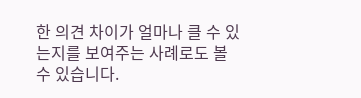한 의견 차이가 얼마나 클 수 있는지를 보여주는 사례로도 볼 수 있습니다.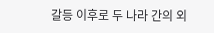갈등 이후로 두 나라 간의 외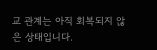교 관계는 아직 회복되지 않은 상태입니다.